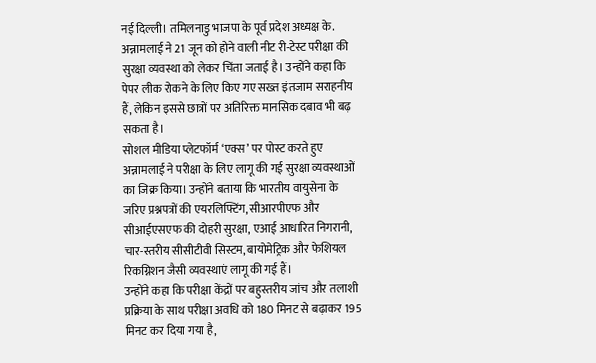नई दिल्ली। तमिलनाडु भाजपा के पूर्व प्रदेश अध्यक्ष के. अन्नामलाई ने 21 जून को होने वाली नीट री-टेस्ट परीक्षा की सुरक्षा व्यवस्था को लेकर चिंता जताई है। उन्होंने कहा कि पेपर लीक रोकने के लिए किए गए सख्त इंतजाम सराहनीय हैं, लेकिन इससे छात्रों पर अतिरिक्त मानसिक दबाव भी बढ़ सकता है।
सोशल मीडिया प्लेटफॉर्म ‘एक्स’ पर पोस्ट करते हुए अन्नामलाई ने परीक्षा के लिए लागू की गई सुरक्षा व्यवस्थाओं का जिक्र किया। उन्होंने बताया कि भारतीय वायुसेना के जरिए प्रश्नपत्रों की एयरलिफ्टिंग, सीआरपीएफ और सीआईएसएफ की दोहरी सुरक्षा, एआई आधारित निगरानी, चार-स्तरीय सीसीटीवी सिस्टम, बायोमेट्रिक और फेशियल रिकग्निशन जैसी व्यवस्थाएं लागू की गई हैं।
उन्होंने कहा कि परीक्षा केंद्रों पर बहुस्तरीय जांच और तलाशी प्रक्रिया के साथ परीक्षा अवधि को 180 मिनट से बढ़ाकर 195 मिनट कर दिया गया है,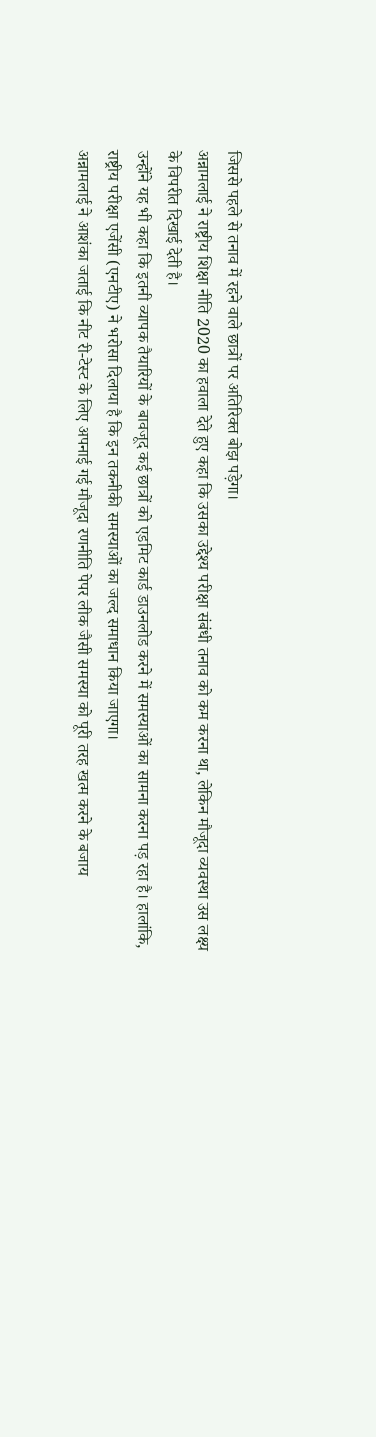जिससे पहले से तनाव में रहने वाले छात्रों पर अतिरिक्त बोझ पड़ेगा।
अन्नामलाई ने राष्ट्रीय शिक्षा नीति 2020 का हवाला देते हुए कहा कि उसका उद्देश्य परीक्षा संबंधी तनाव को कम करना था, लेकिन मौजूदा व्यवस्था उस लक्ष्य के विपरीत दिखाई देती है।
उन्होंने यह भी कहा कि इतनी व्यापक तैयारियों के बावजूद कई छात्रों को एडमिट कार्ड डाउनलोड करने में समस्याओं का सामना करना पड़ रहा है। हालांकि, राष्ट्रीय परीक्षा एजेंसी (एनटीए) ने भरोसा दिलाया है कि इन तकनीकी समस्याओं का जल्द समाधान किया जाएगा।
अन्नामलाई ने आशंका जताई कि नीट री-टेस्ट के लिए अपनाई गई मौजूदा रणनीति पेपर लीक जैसी समस्या को पूरी तरह खत्म करने के बजाय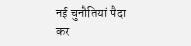नई चुनौतियां पैदा कर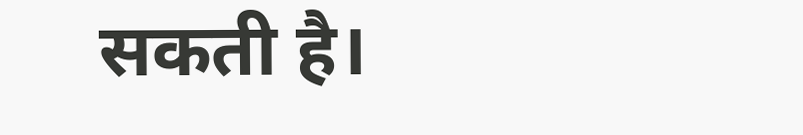सकती है।